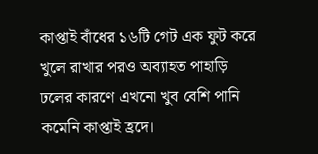কাপ্তাই বাঁধের ১৬টি গেট এক ফুট করে খুলে রাখার পরও অব্যাহত পাহাড়ি ঢলের কারণে এখনো খুব বেশি পানি কমেনি কাপ্তাই হ্রদে।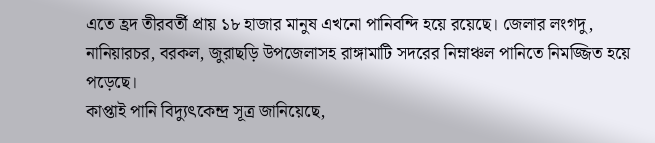এতে হ্রদ তীরবর্তী প্রায় ১৮ হাজার মানুষ এখনো পানিবন্দি হয়ে রয়েছে। জেলার লংগদু, নানিয়ারচর, বরকল, জুরাছড়ি উপজেলাসহ রাঙ্গামাটি সদরের নিম্নাঞ্চল পানিতে নিমজ্জিত হয়ে পড়েছে।
কাপ্তাই পানি বিদ্যুৎকেন্দ্র সূত্র জানিয়েছে,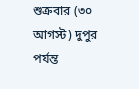শুক্রবার (৩০ আগস্ট) দুপুর পর্যন্ত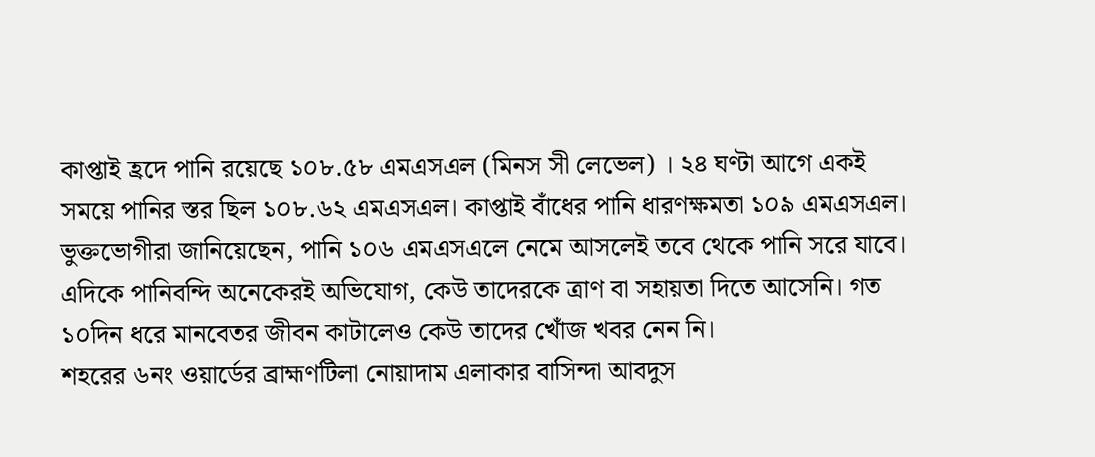কাপ্তাই হ্রদে পানি রয়েছে ১০৮.৫৮ এমএসএল (মিনস সী লেভেল) । ২৪ ঘণ্টা আগে একই সময়ে পানির স্তর ছিল ১০৮.৬২ এমএসএল। কাপ্তাই বাঁধের পানি ধারণক্ষমতা ১০৯ এমএসএল। ভুক্তভোগীরা জানিয়েছেন, পানি ১০৬ এমএসএলে নেমে আসলেই তবে থেকে পানি সরে যাবে।
এদিকে পানিবন্দি অনেকেরই অভিযোগ, কেউ তাদেরকে ত্রাণ বা সহায়তা দিতে আসেনি। গত ১০দিন ধরে মানবেতর জীবন কাটালেও কেউ তাদের খোঁজ খবর নেন নি।
শহরের ৬নং ওয়ার্ডের ব্রাহ্মণটিলা নোয়াদাম এলাকার বাসিন্দা আবদুস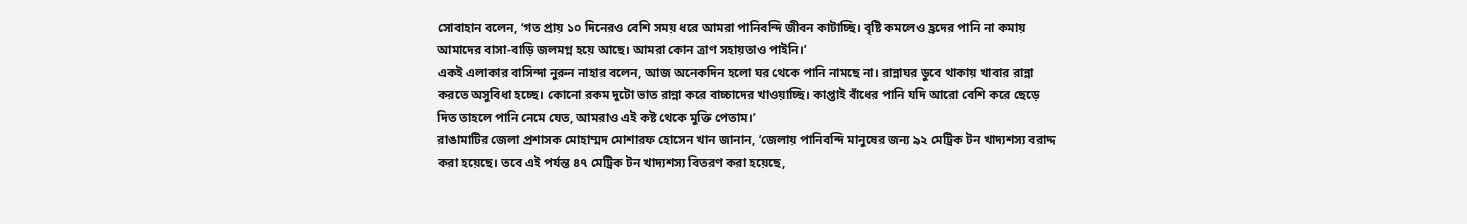সোবাহান বলেন, ‘গত প্রায় ১০ দিনেরও বেশি সময় ধরে আমরা পানিবন্দি জীবন কাটাচ্ছি। বৃষ্টি কমলেও হ্রদের পানি না কমায় আমাদের বাসা-বাড়ি জলমগ্ন হয়ে আছে। আমরা কোন ত্রাণ সহায়তাও পাইনি।’
একই এলাকার বাসিন্দা নুরুন নাহার বলেন, আজ অনেকদিন হলো ঘর থেকে পানি নামছে না। রান্নাঘর ডুবে থাকায় খাবার রান্না করতে অসুবিধা হচ্ছে। কোনো রকম দুটো ভাত রান্না করে বাচ্চাদের খাওয়াচ্ছি। কাপ্তাই বাঁধের পানি যদি আরো বেশি করে ছেড়ে দিত তাহলে পানি নেমে যেত, আমরাও এই কষ্ট থেকে মুক্তি পেতাম।’
রাঙামাটির জেলা প্রশাসক মোহাম্মদ মোশারফ হোসেন খান জানান, ’জেলায় পানিবন্দি মানুষের জন্য ৯২ মেট্রিক টন খাদ্যশস্য বরাদ্দ করা হয়েছে। তবে এই পর্যন্ত ৪৭ মেট্রিক টন খাদ্যশস্য বিতরণ করা হয়েছে,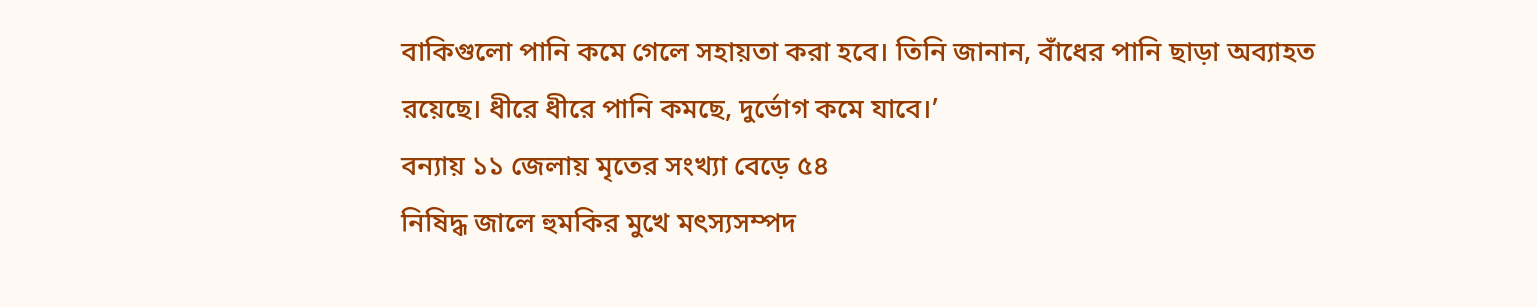বাকিগুলো পানি কমে গেলে সহায়তা করা হবে। তিনি জানান, বাঁধের পানি ছাড়া অব্যাহত রয়েছে। ধীরে ধীরে পানি কমছে, দুর্ভোগ কমে যাবে।’
বন্যায় ১১ জেলায় মৃতের সংখ্যা বেড়ে ৫৪
নিষিদ্ধ জালে হুমকির মুখে মৎস্যসম্পদ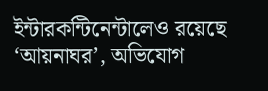ইন্টারকন্টিনেন্টালেও রয়েছে ‘আয়নাঘর’, অভিযোগ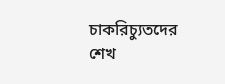চাকরিচ্যুতদের
শেখ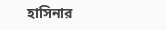হাসিনার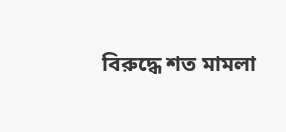বিরুদ্ধে শত মামলা